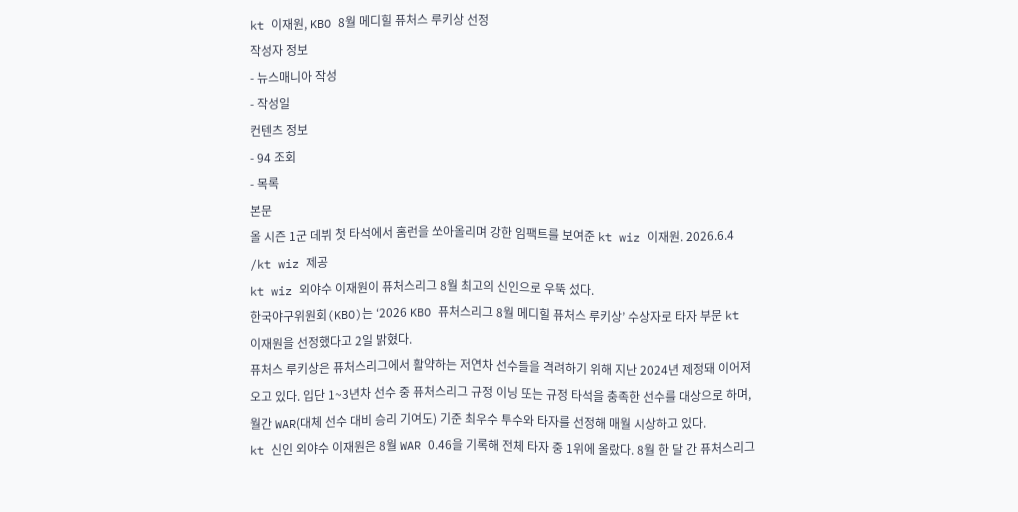kt 이재원, KBO 8월 메디힐 퓨처스 루키상 선정
작성자 정보
- 뉴스매니아 작성
- 작성일
컨텐츠 정보
- 94 조회
- 목록
본문
올 시즌 1군 데뷔 첫 타석에서 홈런을 쏘아올리며 강한 임팩트를 보여준 kt wiz 이재원. 2026.6.4 /kt wiz 제공
kt wiz 외야수 이재원이 퓨처스리그 8월 최고의 신인으로 우뚝 섰다.
한국야구위원회(KBO)는 ‘2026 KBO 퓨처스리그 8월 메디힐 퓨처스 루키상’ 수상자로 타자 부문 kt 이재원을 선정했다고 2일 밝혔다.
퓨처스 루키상은 퓨처스리그에서 활약하는 저연차 선수들을 격려하기 위해 지난 2024년 제정돼 이어져오고 있다. 입단 1~3년차 선수 중 퓨처스리그 규정 이닝 또는 규정 타석을 충족한 선수를 대상으로 하며, 월간 WAR(대체 선수 대비 승리 기여도) 기준 최우수 투수와 타자를 선정해 매월 시상하고 있다.
kt 신인 외야수 이재원은 8월 WAR 0.46을 기록해 전체 타자 중 1위에 올랐다. 8월 한 달 간 퓨처스리그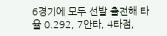6경기에 모두 선발 출전해 타율 0.292, 7안타, 4타점,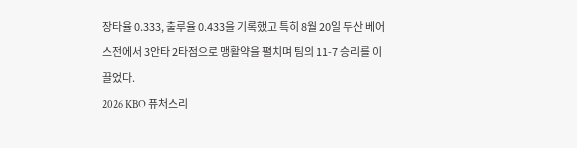장타율 0.333, 출루율 0.433을 기록했고 특히 8월 20일 두산 베어스전에서 3안타 2타점으로 맹활약을 펼치며 팀의 11-7 승리를 이끌었다.
2026 KBO 퓨처스리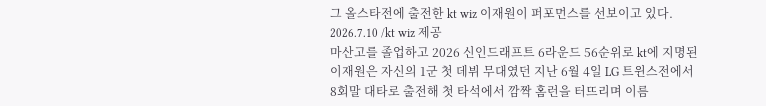그 올스타전에 출전한 kt wiz 이재원이 퍼포먼스를 선보이고 있다. 2026.7.10 /kt wiz 제공
마산고를 졸업하고 2026 신인드래프트 6라운드 56순위로 kt에 지명된 이재원은 자신의 1군 첫 데뷔 무대였던 지난 6월 4일 LG 트윈스전에서 8회말 대타로 출전해 첫 타석에서 깜짝 홈런을 터뜨리며 이름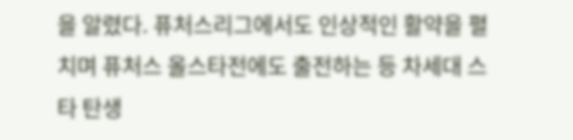을 알렸다. 퓨처스리그에서도 인상적인 활약을 펼치며 퓨처스 올스타전에도 출전하는 등 차세대 스타 탄생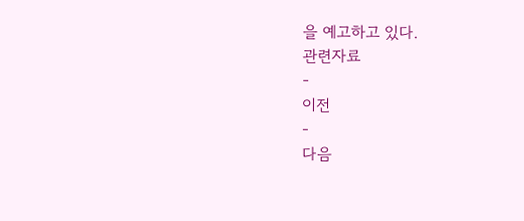을 예고하고 있다.
관련자료
-
이전
-
다음